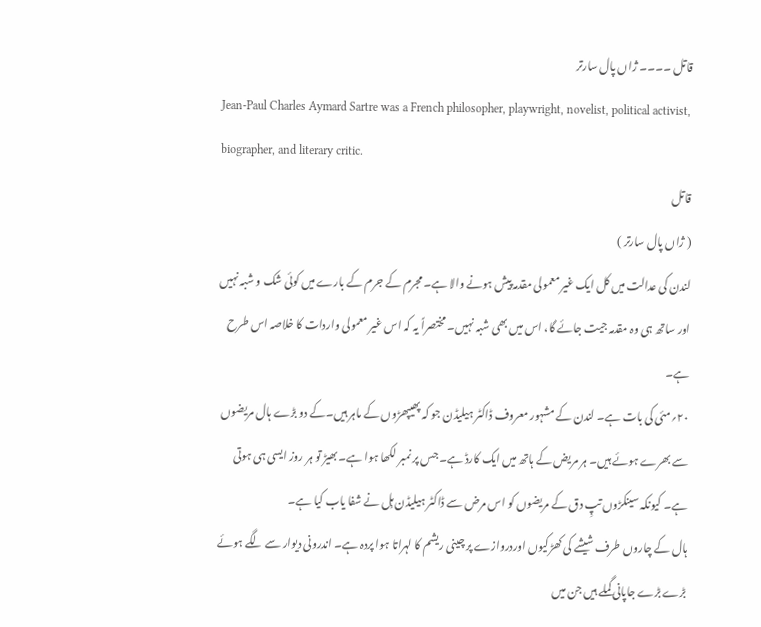قاتل ۔۔۔۔ ژاں پال سارتر
Jean-Paul Charles Aymard Sartre was a French philosopher, playwright, novelist, political activist, biographer, and literary critic.
قاتل
( ژاں پال سارتر )
لندن کی عدالت میں کل ایک غیر معمولی مقدمہ پیش ہونے والا ہے۔ مجرم کے جرم کے بارے میں کوئی شک و شبہ نہیں اور ساتھ ہی وہ مقدمہ جیت جائے گا، اس میں بھی شبہ نہیں۔ مختصراً یہ کہ اس غیر معمولی واردات کا خلاصہ اس طرح ہے۔
۲۰؍مئی کی بات ہے۔ لندن کے مشہور معروف ڈاکٹر ہیلیڈن جو کہ پھیپھڑوں کے ماہر ہیں۔کے دو بڑے ہال مریضوں سے بھرے ہوئے ہیں۔ ہر مریض کے ہاتھ میں ایک کارڈ ہے۔ جس پر نمبر لکھا ہوا ہے۔ بھیڑ تو ہر روز ایسی ہی ہوتی ہے۔ کیونکہ سینکڑوں تپِ دق کے مریضوں کو اس مرض سے ڈاکٹر ہیلیڈن ہِل نے شفا یاب کیا ہے۔
ہال کے چاروں طرف شیشے کی کھڑکیوں اوردروازے پر چینی ریشم کا لہراتا ہوا پردہ ہے۔ اندرونی دیوار سے لگے ہوئے بڑے بڑے جاپانی گملے ہیں جن میں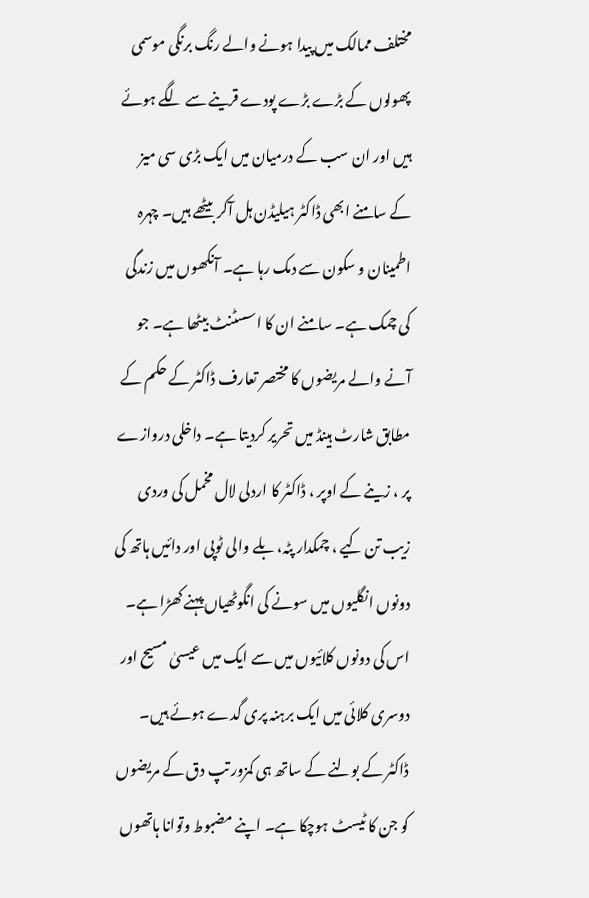مختلف ممالک میں پیدا ہونے والے رنگ برنگی موسمی پھولوں کے بڑے بڑے پودے قرینے سے لگے ہوئے ہیں اور ان سب کے درمیان میں ایک بڑی سی میز کے سامنے ابھی ڈاکٹر ہیلیڈن ہل آکر بیٹھے ہیں۔ چہرہ اطمینان و سکون سے دمک رہا ہے۔ آنکھوں میں زندگی کی چمک ہے۔ سامنے ان کا اسسٹنٹ بیٹھا ہے۔ جو آنے والے مریضوں کا مختصر تعارف ڈاکٹر کے حکم کے مطابق شارٹ ہینڈ میں تحریر کردیتا ہے۔ داخلی دروازے پر ، زینے کے اوپر ، ڈاکٹر کا اردلی لال مخمل کی وردی زیب تن کیے ، چمکدار پٹہ، بلے والی ٹوپی اور دائیں ہاتھ کی دونوں انگلیوں میں سونے کی انگوٹھیاں پہنے کھڑا ہے۔ اس کی دونوں کلائیوں میں سے ایک میں عیسیٰ مسیح اور دوسری کلائی میں ایک برہنہ پری گدے ہوئے ہیں۔ ڈاکٹر کے بولنے کے ساتھ ہی کمزور تپ دق کے مریضوں کو جن کا ٹیسٹ ہوچکا ہے۔ اپنے مضبوط وتوانا ہاتھوں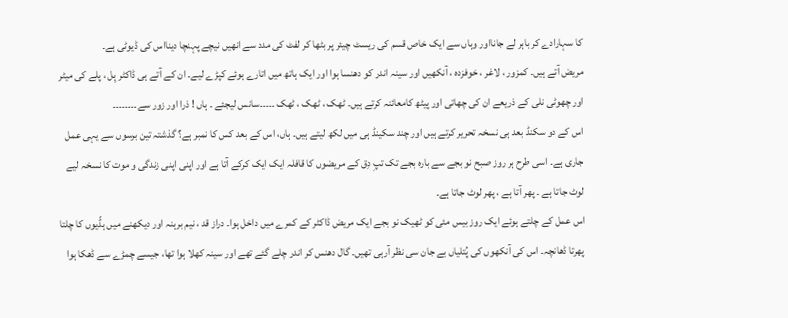کا سہارادے کر باہر لے جانااور وہاں سے ایک خاص قسم کی ریسٹ چیئر پر بٹھا کر لفٹ کی مدد سے انھیں نیچے پہنچا دینااس کی ڈیوٹی ہے۔
مریض آتے ہیں۔ کمزور ، لاغر ، خوفزدہ ، آنکھیں اور سینہ اندر کو دھنسا ہوا اور ایک ہاتھ میں اتارے ہوئے کپڑے لیے۔ ان کے آتے ہی ڈاکٹر ہِل ، پلے کی میٹر اور چھوٹی نلی کے ذریعے ان کی چھاتی اور پیٹھ کامعائنہ کرتے ہیں۔ ٹھک ، ٹھک ، ٹھک ۔۔۔۔۔سانس لیجئے ۔ ہاں ! ذرا اور زور سے۔۔۔۔۔۔۔۔
اس کے دو سکنڈ بعد ہی نسخہ تحریر کرتے ہیں اور چند سکینڈ ہی میں لکھ لیتے ہیں۔ ہاں، اس کے بعد کس کا نمبر ہے؟ گذشتہ تین برسوں سے یہی عمل جاری ہے۔ اسی طرح ہر روز صبح نو بجے سے بارہ بجے تک تپِ دِق کے مریضوں کا قافلہ ایک ایک کرکے آتا ہے اور اپنی اپنی زندگی و موت کا نسخہ لیے لوٹ جاتا ہے ۔ پھر آتا ہے ، پھر لوٹ جاتا ہے۔
اس عمل کے چلتے ہوئے ایک روز بیس مئی کو ٹھیک نو بجے ایک مریض ڈاکٹر کے کمرے میں داخل ہوا۔ دراز قد ، نیم برہنہ اور دیکھنے میں ہڈّیوں کا چلتا پھرتا ڈھانچہ۔ اس کی آنکھوں کی پُتلیاں بے جان سی نظر آرہی تھیں۔ گال دھنس کر اندر چلے گئے تھے اور سینہ کھلا ہوا تھا، جیسے چمڑے سے ڈھکا ہوا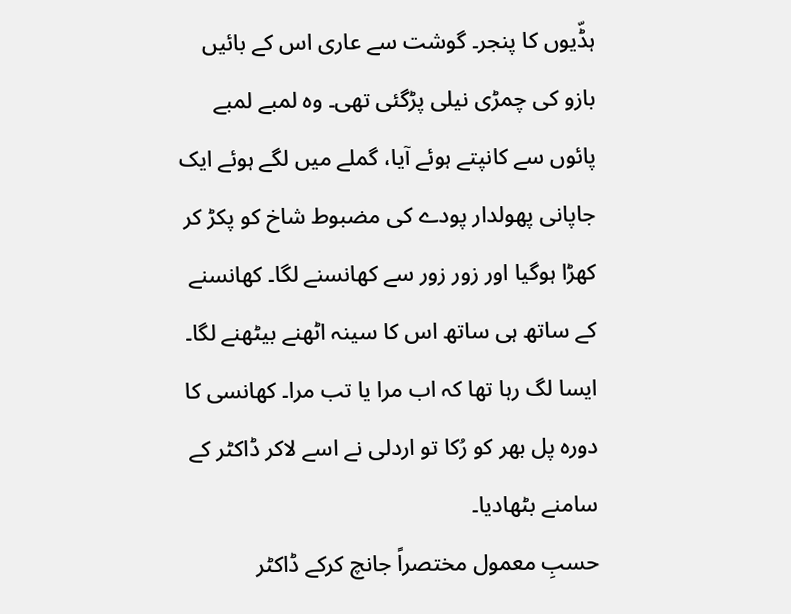ہڈّیوں کا پنجر۔ گوشت سے عاری اس کے بائیں بازو کی چمڑی نیلی پڑگئی تھی۔ وہ لمبے لمبے پائوں سے کانپتے ہوئے آیا، گملے میں لگے ہوئے ایک جاپانی پھولدار پودے کی مضبوط شاخ کو پکڑ کر کھڑا ہوگیا اور زور زور سے کھانسنے لگا۔ کھانسنے کے ساتھ ہی ساتھ اس کا سینہ اٹھنے بیٹھنے لگا۔ ایسا لگ رہا تھا کہ اب مرا یا تب مرا۔ کھانسی کا دورہ پل بھر کو رُکا تو اردلی نے اسے لاکر ڈاکٹر کے سامنے بٹھادیا۔
حسبِ معمول مختصراً جانچ کرکے ڈاکٹر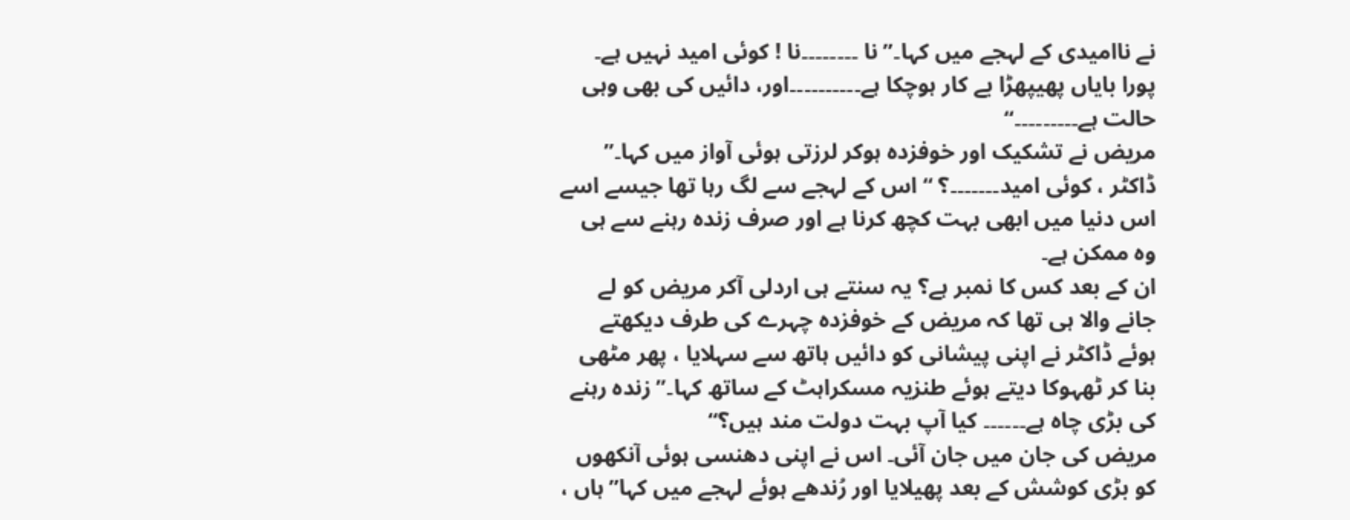نے ناامیدی کے لہجے میں کہا۔’’ نا ۔۔۔۔۔۔۔۔نا ! کوئی امید نہیں ہے۔ پورا بایاں پھیپھڑا بے کار ہوچکا ہے۔۔۔۔۔۔۔۔۔۔اور، دائیں کی بھی وہی حالت ہے۔۔۔۔۔۔۔۔۔‘‘
مریض نے تشکیک اور خوفزدہ ہوکر لرزتی ہوئی آواز میں کہا۔’’ ڈاکٹر ، کوئی امید۔۔۔۔۔۔۔؟ ‘‘ اس کے لہجے سے لگ رہا تھا جیسے اسے اس دنیا میں ابھی بہت کچھ کرنا ہے اور صرف زندہ رہنے سے ہی وہ ممکن ہے۔
ان کے بعد کس کا نمبر ہے؟ یہ سنتے ہی اردلی آکر مریض کو لے جانے والا ہی تھا کہ مریض کے خوفزدہ چہرے کی طرف دیکھتے ہوئے ڈاکٹر نے اپنی پیشانی کو دائیں ہاتھ سے سہلایا ، پھر مٹھی بنا کر ٹھہوکا دیتے ہوئے طنزیہ مسکراہٹ کے ساتھ کہا۔’’ زندہ رہنے کی بڑی چاہ ہے۔۔۔۔۔۔ کیا آپ بہت دولت مند ہیں؟‘‘
مریض کی جان میں جان آئی۔ اس نے اپنی دھنسی ہوئی آنکھوں کو بڑی کوشش کے بعد پھیلایا اور رُندھے ہوئے لہجے میں کہا’’ہاں ،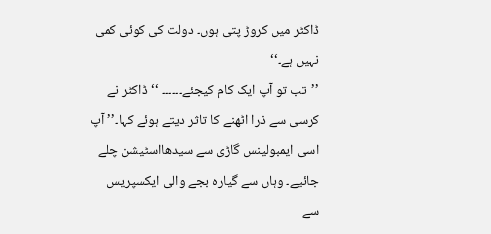ڈاکٹر میں کروڑ پتی ہوں۔ دولت کی کوئی کمی نہیں ہے۔‘‘
’’تب تو آپ ایک کام کیجئے۔۔۔۔۔۔ ‘‘ ڈاکٹر نے کرسی سے ذرا اٹھنے کا تاثر دیتے ہوئے کہا۔’’ آپ اسی ایمبولینس گاڑی سے سیدھااسٹیشن چلے جائیے۔ وہاں سے گیارہ بجے والی ایکسپریس سے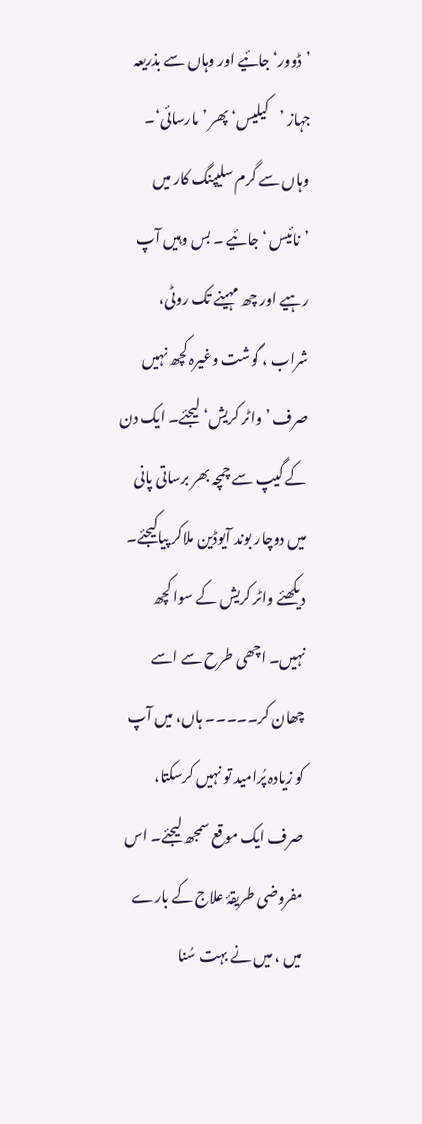’ڈوور‘جائیے اور وہاں سے بذریعہ جہاز ’کیلیس‘ پھر ’مارسائی‘۔ وہاں سے گرم سلیپنگ کار میں ’نائیس ‘جائیے ۔ بس وہیں آپ رہیے اور چھ مہینے تک روٹی، شراب ، گوشت وغیرہ کچھ نہیں صرف ’واٹر کریش‘ لیجئے۔ ایک دن کے گیپ سے چمچہ بھر برساتی پانی میں دوچار بوند آیوڈین ملاکر پیاکیجئے۔ دیکھئے واٹر کریش کے سوا کچھ نہیں۔ اچھی طرح سے اسے چھان کر۔۔۔۔۔ ہاں، میں آپ کو زیادہ پُرامید تو نہیں کرسکتا، صرف ایک موقع سمجھ لیجئے۔ اس مفروضی طریقۂ علاج کے بارے میں ، میں نے بہت سُنا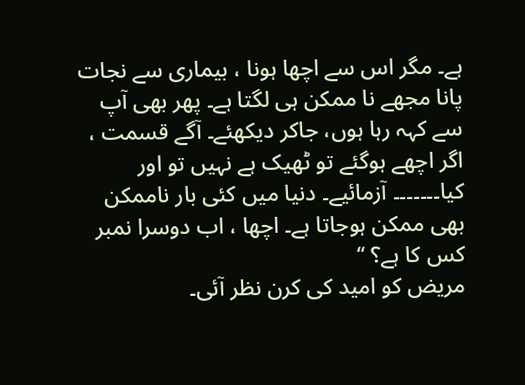ہے۔ مگر اس سے اچھا ہونا ، بیماری سے نجات پانا مجھے نا ممکن ہی لگتا ہے۔ پھر بھی آپ سے کہہ رہا ہوں، جاکر دیکھئے۔ آگے قسمت ، اگر اچھے ہوگئے تو ٹھیک ہے نہیں تو اور کیا۔۔۔۔۔۔۔ آزمائیے۔ دنیا میں کئی بار ناممکن بھی ممکن ہوجاتا ہے۔ اچھا ، اب دوسرا نمبر کس کا ہے؟ ‘‘
مریض کو امید کی کرن نظر آئی۔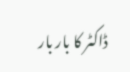ڈاکٹر کا بار بار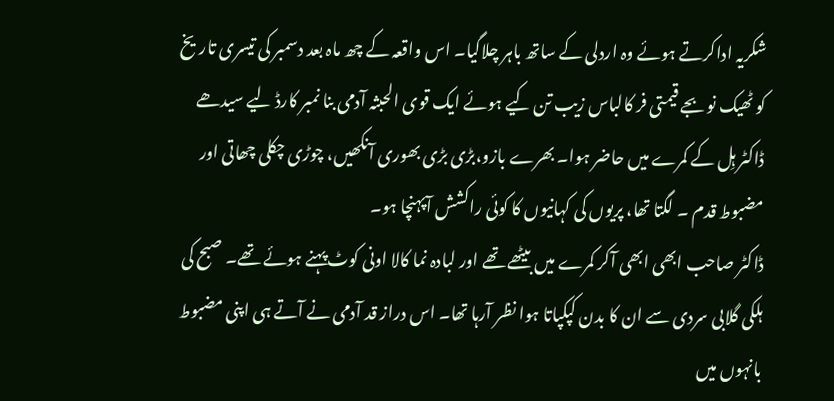شکریہ اداکرتے ہوئے وہ اردلی کے ساتھ باہر چلاگیا۔ اس واقعہ کے چھ ماہ بعد دسمبر کی تیسری تاریخ کو ٹھیک نو بجے قیمتی فر کالباس زیب تن کیے ہوئے ایک قوی الحبثہ آدمی بنا نمبر کارڈ لیے سیدھے ڈاکٹر ہِل کے کمرے میں حاضر ہوا۔ بھرے بازو،بڑی بڑی بھوری آنکھیں، چوڑی چکلی چھاتی اور مضبوط قدم ۔ لگتا تھا، پریوں کی کہانیوں کا کوئی راکشش آپہنچا ہو۔
ڈاکٹر صاحب ابھی ابھی آکر کمرے میں بیٹھے تھے اور لبادہ نما کالا اونی کوٹ پہنے ہوئے تھے۔ صبح کی ہلکی گلابی سردی سے ان کا بدن کپکپاتا ہوا نظر آرہا تھا۔ اس دراز قد آدمی نے آتے ہی اپنی مضبوط بانہوں میں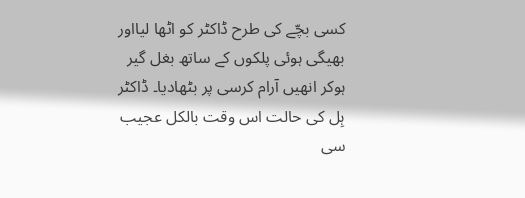کسی بچّے کی طرح ڈاکٹر کو اٹھا لیااور بھیگی ہوئی پلکوں کے ساتھ بغل گیر ہوکر انھیں آرام کرسی پر بٹھادیا۔ ڈاکٹر ہِل کی حالت اس وقت بالکل عجیب سی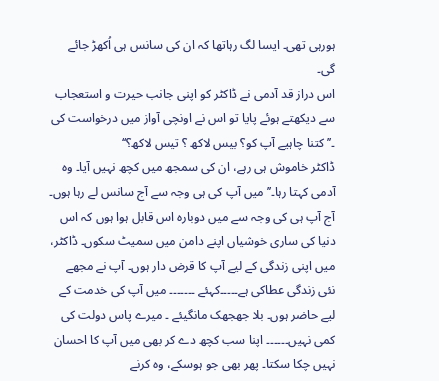ہورہی تھی۔ ایسا لگ رہاتھا کہ ان کی سانس ہی اُکھڑ جائے گی۔
اس دراز قد آدمی نے ڈاکٹر کو اپنی جانب حیرت و استعجاب سے دیکھتے ہوئے پایا تو اس نے اونچی آواز میں درخواست کی ۔’’ کتنا چاہیے آپ کو؟ بیس لاکھ ؟ تیس لاکھ؟‘‘
ڈاکٹر خاموش ہی رہے، ان کی سمجھ میں کچھ نہیں آیا۔ وہ آدمی کہتا رہا۔’’ میں آپ کی ہی وجہ سے آج سانس لے رہا ہوں۔ آج آپ ہی کی وجہ سے میں دوبارہ اس قابل ہوا ہوں کہ اس دنیا کی ساری خوشیاں اپنے دامن میں سمیٹ سکوں۔ ڈاکٹر، میں اپنی زندگی کے لیے آپ کا قرض دار ہوں۔ آپ نے مجھے نئی زندگی عطاکی ہے۔۔۔۔۔کہئے ۔۔۔۔۔۔۔ میں آپ کی خدمت کے لیے حاضر ہوں۔ بلا جھجھک مانگیئے ۔ میرے پاس دولت کی کمی نہیں۔۔۔۔۔۔ اپنا سب کچھ دے کر بھی میں آپ کا احسان نہیں چکا سکتا۔ پھر بھی جو ہوسکے، وہ کرنے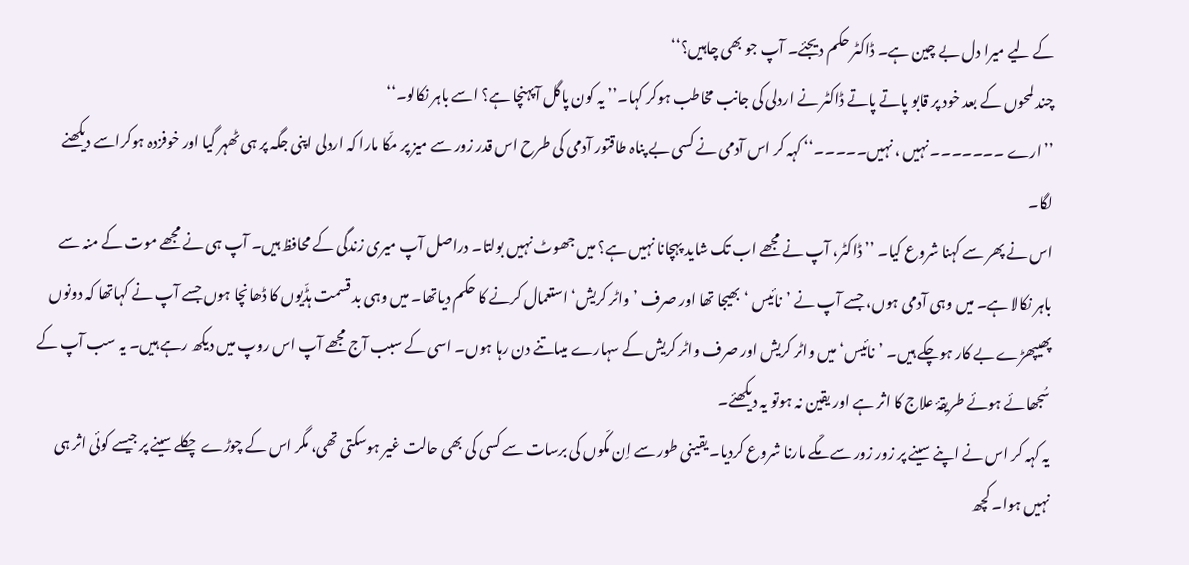کے لیے میرا دل بے چین ہے۔ ڈاکٹر حکم دیجئے۔ آپ جو بھی چاہیں؟‘‘
چند لمحوں کے بعد خود پر قابو پاتے پاتے ڈاکٹر نے اردلی کی جانب مخاطب ہوکر کہا۔’’ یہ کون پاگل آپہنچا ہے؟ اسے باہر نکالو۔‘‘
’’ارے ۔۔۔۔۔۔۔ نہیں ، نہیں۔۔۔۔۔‘‘ کہہ کر اس آدمی نے کسی بے پناہ طاقتور آدمی کی طرح اس قدر زور سے میز پر مکّا مارا کہ اردلی اپنی جگہ پر ہی ٹھہر گیا اور خوفزدہ ہوکراسے دیکھنے لگا۔
اس نے پھر سے کہنا شروع کیا۔ ’’ڈاکٹر، آپ نے مجھے اب تک شاید پہچانا نہیں ہے؟ میں جھوٹ نہیں بولتا۔ دراصل آپ میری زندگی کے محافظ ہیں۔ آپ ہی نے مجھے موت کے منہ سے باہر نکالا ہے۔ میں وہی آدمی ہوں، جسے آپ نے ’نائیس ‘بھیجا تھا اور صرف ’واٹر کریش‘ استعمال کرنے کا حکم دیاتھا۔ میں وہی بد قسمت ہڈّیوں کا ڈھانچا ہوں جسے آپ نے کہاتھا کہ دونوں پھیپھڑے بے کار ہوچکے ہیں۔ ’نائیس‘ میں واٹر کریش اور صرف واٹر کریش کے سہارے میںاتنے دن رہا ہوں۔ اسی کے سبب آج مجھے آپ اس روپ میں دیکھ رہے ہیں۔ یہ سب آپ کے سُجھائے ہوئے طریقۂ علاج کا اثر ہے اور یقین نہ ہوتو یہ دیکھئے۔
یہ کہہ کر اس نے اپنے سینے پر زور زور سے مکّے مارنا شروع کردیا۔ یقینی طور سے اِن مکّوں کی برسات سے کسی کی بھی حالت غیر ہوسکتی تھی، مگر اس کے چوڑے چکلے سینے پر جیسے کوئی اثر ہی نہیں ہوا۔ کچھ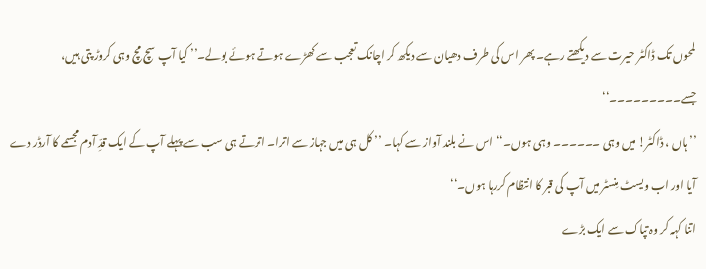لمحوں تک ڈاکٹر حیرت سے دیکھتے رہے۔ پھر اس کی طرف دھیان سے دیکھ کر اچانک تعجب سے کھڑے ہوتے ہوئے بولے۔’’ کیا آپ سچ مچ وہی کروڑ پتی ہیں، جسے۔۔۔۔۔۔۔۔۔‘‘
’’ہاں ، ڈاکٹر! میں وہی ۔۔۔۔۔۔ وہی ہوں۔‘‘ اس نے بلند آواز سے کہا۔ ’’ کل ہی میں جہاز سے اترا۔ اترتے ہی سب سے پہلے آپ کے ایک قدِّ آدم مجسمے کا آرڈر دے آیا اور اب ویسٹ مِنسٹر میں آپ کی قبر کا انتظام کررہا ہوں۔‘‘
اتنا کہہ کر وہ تپاک سے ایک بڑے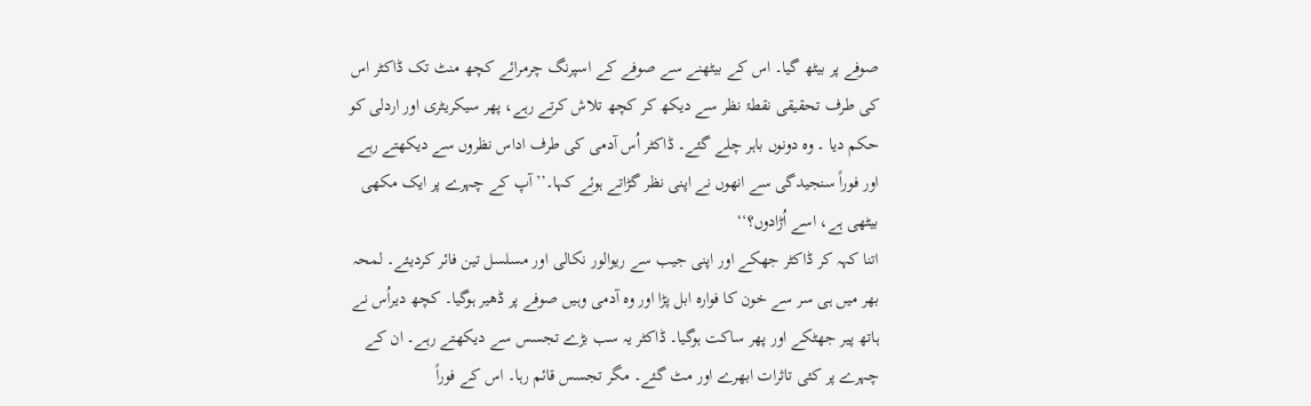صوفے پر بیٹھ گیا۔ اس کے بیٹھنے سے صوفے کے اسپرنگ چرمرائے کچھ منٹ تک ڈاکٹر اس کی طرف تحقیقی نقطۂ نظر سے دیکھ کر کچھ تلاش کرتے رہے، پھر سیکریٹری اور اردلی کو حکم دیا ۔ وہ دونوں باہر چلے گئے۔ ڈاکٹر اُس آدمی کی طرف اداس نظروں سے دیکھتے رہے اور فوراً سنجیدگی سے انھوں نے اپنی نظر گڑاتے ہوئے کہا۔’’آپ کے چہرے پر ایک مکھی بیٹھی ہے، اسے اُڑادوں؟‘‘
اتنا کہہ کر ڈاکٹر جھکے اور اپنی جیب سے ریوالور نکالی اور مسلسل تین فائر کردیئے۔ لمحہ بھر میں ہی سر سے خون کا فوارہ ابل پڑا اور وہ آدمی وہیں صوفے پر ڈھیر ہوگیا۔ کچھ دیراُس نے ہاتھ پیر جھٹکے اور پھر ساکت ہوگیا۔ ڈاکٹر یہ سب بڑے تجسس سے دیکھتے رہے۔ ان کے چہرے پر کئی تاثرات ابھرے اور مٹ گئے۔ مگر تجسس قائم رہا۔ اس کے فوراً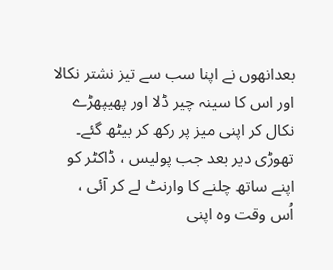بعدانھوں نے اپنا سب سے تیز نشتر نکالا اور اس کا سینہ چیر ڈلا اور پھیپھڑے نکال کر اپنی میز پر رکھ کر بیٹھ گئے۔
تھوڑی دیر بعد جب پولیس ، ڈاکٹر کو اپنے ساتھ چلنے کا وارنٹ لے کر آئی ، اُس وقت وہ اپنی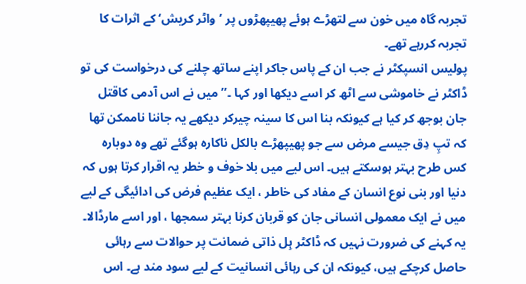تجربہ گاہ میں خون سے لتھڑے ہوئے پھیپھڑوں پر ’واٹر کریش‘ کے اثرات کا تجربہ کررہے تھے۔
پولیس انسپکٹر نے جب ان کے پاس جاکر اپنے ساتھ چلنے کی درخواست کی تو ڈاکٹر نے خاموشی سے اٹھ کر اسے دیکھا اور کہا ۔’’ میں نے اس آدمی کاقتل جان بوجھ کر کیا ہے کیونکہ بنا اس کا سینہ چیرکر دیکھے یہ جاننا ناممکن تھا کہ تپِ دِق جیسے مرض سے جو پھیپھڑے بالکل ناکارہ ہوگئے تھے وہ دوبارہ کس طرح بہتر ہوسکتے ہیں۔ اس لیے میں بلا خوف و خطر یہ اقرار کرتا ہوں کہ دنیا اور بنی نوع انسان کے مفاد کی خاطر ، ایک عظیم فرض کی ادائیگی کے لیے میں نے ایک معمولی انسانی جان کو قربان کرنا بہتر سمجھا ، اور اسے مارڈالا۔
یہ کہنے کی ضرورت نہیں کہ ڈاکٹر ہِل ذاتی ضمانت پر حوالات سے رہائی حاصل کرچکے ہیں، کیونکہ ان کی رہائی انسانیت کے لیے سود مند ہے۔ اس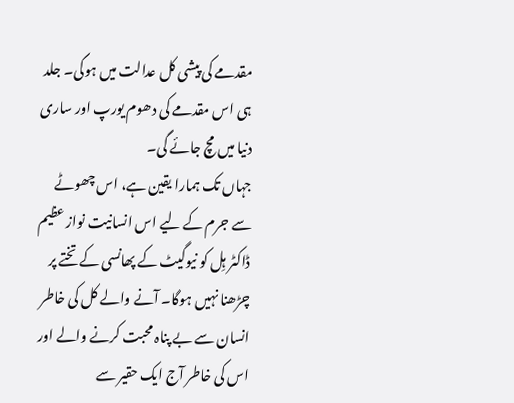مقدمے کی پیشی کل عدالت میں ہوگی۔ جلد ہی اس مقدمے کی دھوم یورپ اور ساری دنیا میں مچ جائے گی۔
جہاں تک ہمارا یقین ہے، اس چھوٹے سے جرم کے لیے اس انسانیت نواز عظیم ڈاکٹر ہِل کو نیوگیٹ کے پھانسی کے تختے پر چڑھنا نہیں ہوگا۔ آنے والے کل کی خاطر انسان سے بے پناہ محبت کرنے والے اور اس کی خاطر آج ایک حقیر سے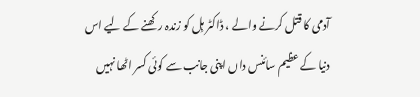آدمی کا قتل کرنے والے ، ڈاکٹر ہِل کو زندہ رکھنے کے لیے اس دنیا کے عظیم سائنس داں اپنی جانب سے کوئی کسر اٹھا نہیں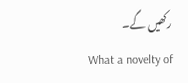رکھیں گے۔
What a novelty of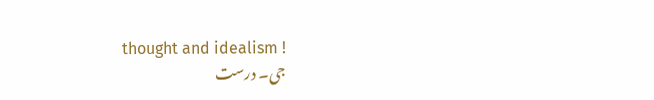thought and idealism !
جی۔ درست